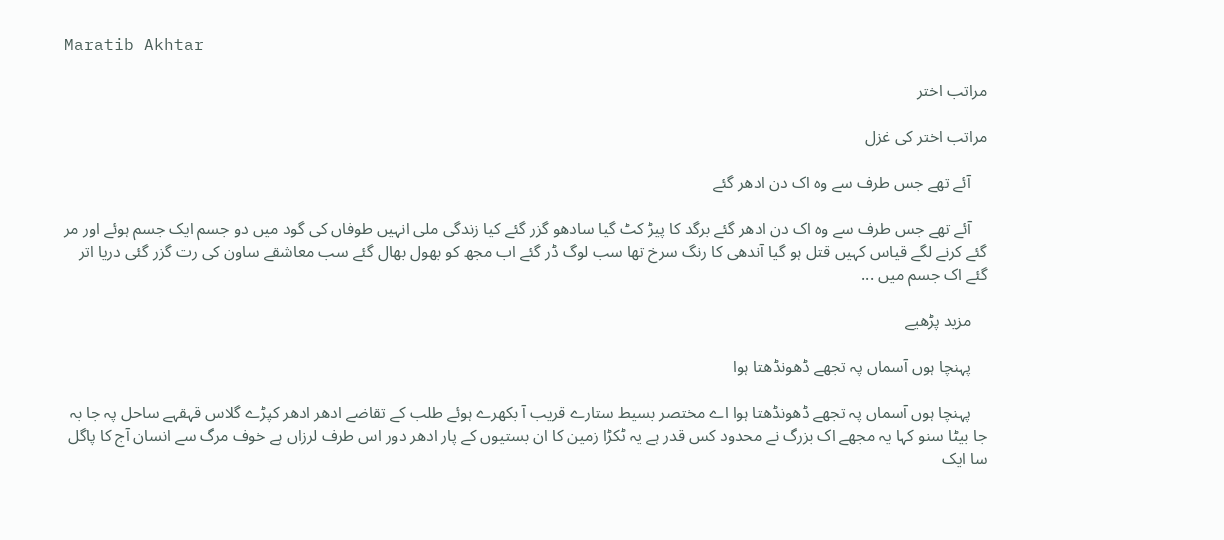Maratib Akhtar

مراتب اختر

مراتب اختر کی غزل

    آئے تھے جس طرف سے وہ اک دن ادھر گئے

    آئے تھے جس طرف سے وہ اک دن ادھر گئے برگد کا پیڑ کٹ گیا سادھو گزر گئے کیا زندگی ملی انہیں طوفاں کی گود میں دو جسم ایک جسم ہوئے اور مر گئے کرنے لگے قیاس کہیں قتل ہو گیا آندھی کا رنگ سرخ تھا سب لوگ ڈر گئے اب مجھ کو بھول بھال گئے سب معاشقے ساون کی رت گزر گئی دریا اتر گئے اک جسم میں ...

    مزید پڑھیے

    پہنچا ہوں آسماں پہ تجھے ڈھونڈھتا ہوا

    پہنچا ہوں آسماں پہ تجھے ڈھونڈھتا ہوا اے مختصر بسیط ستارے قریب آ بکھرے ہوئے طلب کے تقاضے ادھر ادھر کپڑے گلاس قہقہے ساحل پہ جا بہ جا بیٹا سنو کہا یہ مجھے اک بزرگ نے محدود کس قدر ہے یہ ٹکڑا زمین کا ان بستیوں کے پار ادھر دور اس طرف لرزاں ہے خوف مرگ سے انسان آج کا پاگل سا ایک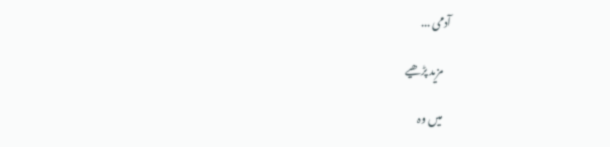آدمی ...

    مزید پڑھیے

    میں وہ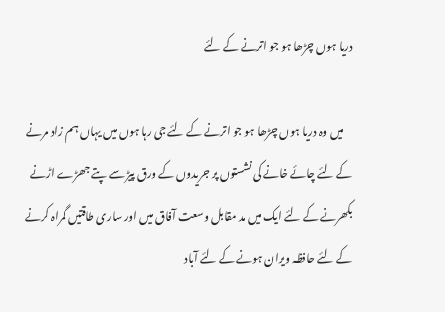دریا ہوں چڑھا ہو جو اترنے کے لئے

    میں وہ دریا ہوں چڑھا ہو جو اترنے کے لئے جی رہا ہوں میں یہاں ہم زاد مرنے کے لئے چائے خانے کی نشستوں پر جریدوں کے ورق پیڑ سے پتے جھڑے اڑنے بکھرنے کے لئے ایک میں مد مقابل وسعت آفاق میں اور ساری طاقتیں گمراہ کرنے کے لئے حافظہ ویران ہونے کے لئے آباد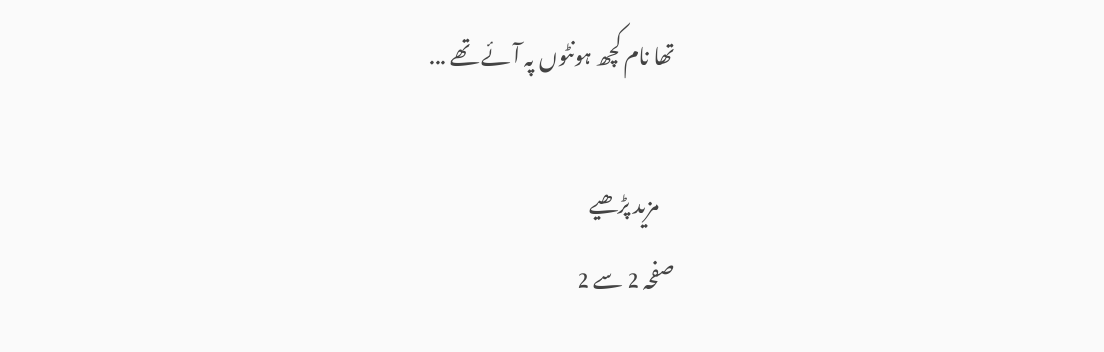تھا نام کچھ ہونٹوں پہ آئے تھے ...

    مزید پڑھیے
صفحہ 2 سے 2